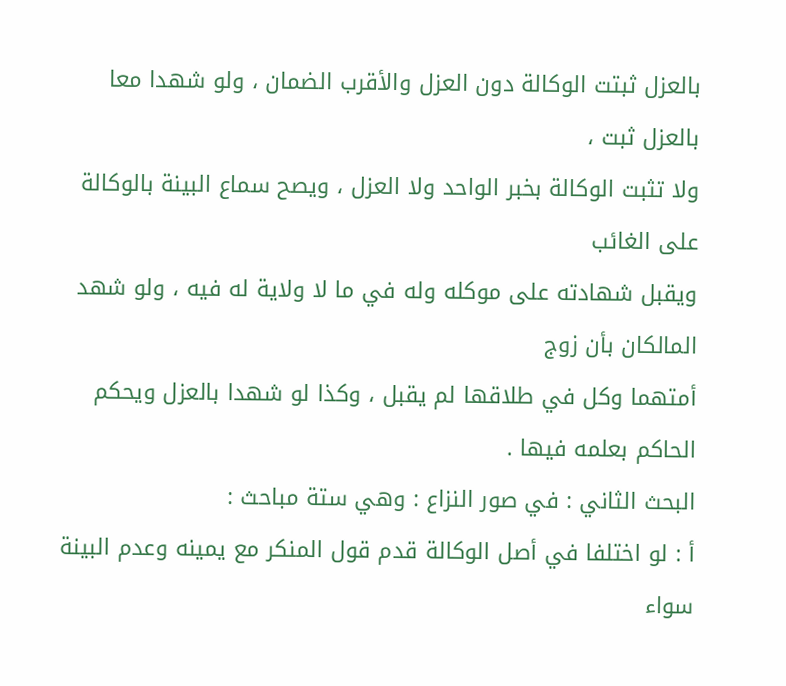بالعزل ثبتت الوكالة دون العزل والأقرب الضمان ، ولو شهدا معا بالعزل ثبت ،
ولا تثبت الوكالة بخبر الواحد ولا العزل ، ويصح سماع البينة بالوكالة على الغائب
ويقبل شهادته على موكله وله في ما لا ولاية له فيه ، ولو شهد المالكان بأن زوج
أمتهما وكل في طلاقها لم يقبل ، وكذا لو شهدا بالعزل ويحكم الحاكم بعلمه فيها .
البحث الثاني : في صور النزاع : وهي ستة مباحث :
أ : لو اختلفا في أصل الوكالة قدم قول المنكر مع يمينه وعدم البينة سواء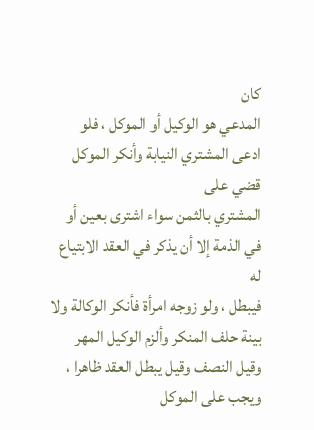كان
المدعي هو الوكيل أو الموكل ، فلو ادعى المشتري النيابة وأنكر الموكل قضي على
المشتري بالثمن سواء اشترى بعين أو في الذمة إلا أن يذكر في العقد الابتياع له
فيبطل ، ولو زوجه امرأة فأنكر الوكالة ولا بينة حلف المنكر وألزم الوكيل المهر
وقيل النصف وقيل يبطل العقد ظاهرا ، ويجب على الموكل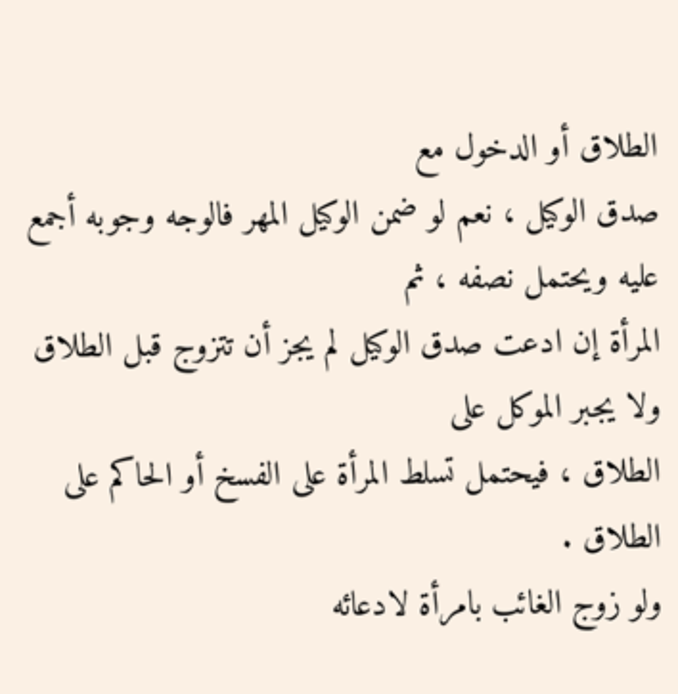الطلاق أو الدخول مع
صدق الوكيل ، نعم لو ضمن الوكيل المهر فالوجه وجوبه أجمع عليه ويحتمل نصفه ، ثم
المرأة إن ادعت صدق الوكيل لم يجز أن تتزوج قبل الطلاق ولا يجبر الموكل على
الطلاق ، فيحتمل تسلط المرأة على الفسخ أو الحاكم على الطلاق .
ولو زوج الغائب بامرأة لادعائه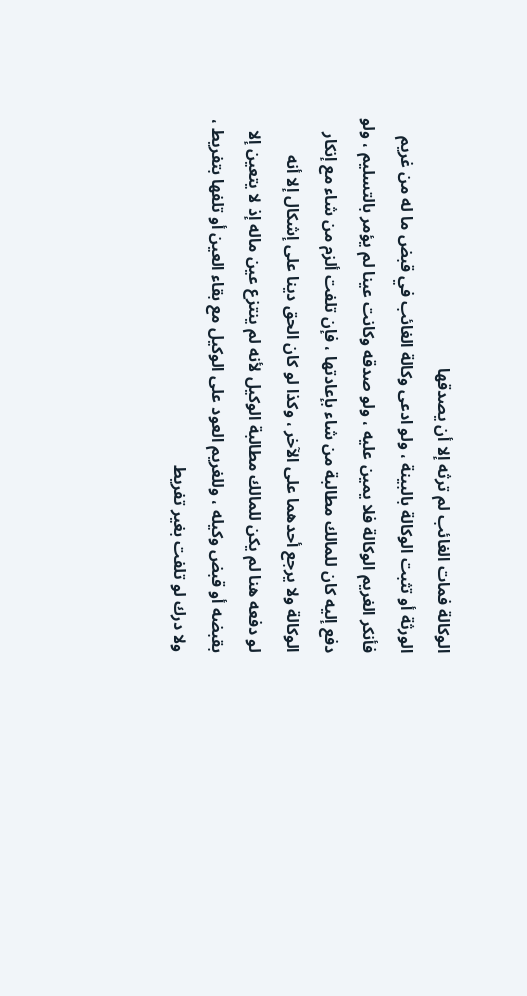الوكالة فمات الغائب لم ترثه إلا أن يصدقها
الورثة أو تثبت الوكالة بالبينة ، ولو ادعى وكالة الغائب في قبض ما له من غريم
فأنكر الغريم الوكالة فلا يمين عليه ، ولو صدقه وكانت عينا لم يؤمر بالتسليم ، ولو
دفع إليه كان للمالك مطالبة من شاء بإعادتها ، فإن تلفت ألزم من شاء مع إنكار
الوكالة ولا يرجع أحدهما على الآخر ، وكذا لو كان الحق دينا على إشكال إلا أنه
لو دفعه هنا لم يكن للمالك مطالبة الوكيل لأنه لم ينتزع عين ماله إذ لا يتعين إلا
بقبضه أو قبض وكيله ، وللغريم العود على الوكيل مع بقاء العين أو تلفها بتفريط ،
ولا درك لو تلفت بغير تفريط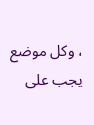، وكل موضع يجب على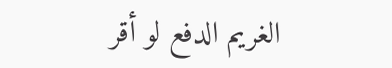الغريم الدفع لو أقر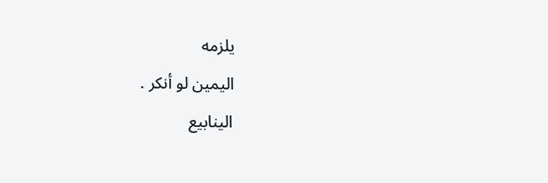يلزمه
اليمين لو أنكر .
الينابيع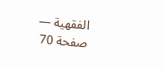الفقهية — صفحة 70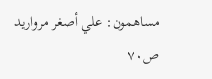مساهمون: علي أصغر مرواريد
ص٧٠